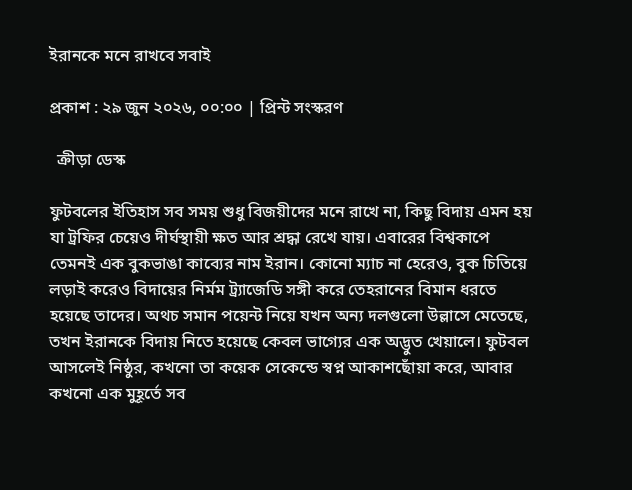ইরানকে মনে রাখবে সবাই

প্রকাশ : ২৯ জুন ২০২৬, ০০:০০ | প্রিন্ট সংস্করণ

  ক্রীড়া ডেস্ক

ফুটবলের ইতিহাস সব সময় শুধু বিজয়ীদের মনে রাখে না, কিছু বিদায় এমন হয় যা ট্রফির চেয়েও দীর্ঘস্থায়ী ক্ষত আর শ্রদ্ধা রেখে যায়। এবারের বিশ্বকাপে তেমনই এক বুকভাঙা কাব্যের নাম ইরান। কোনো ম্যাচ না হেরেও, বুক চিতিয়ে লড়াই করেও বিদায়ের নির্মম ট্র্যাজেডি সঙ্গী করে তেহরানের বিমান ধরতে হয়েছে তাদের। অথচ সমান পয়েন্ট নিয়ে যখন অন্য দলগুলো উল্লাসে মেতেছে, তখন ইরানকে বিদায় নিতে হয়েছে কেবল ভাগ্যের এক অদ্ভুত খেয়ালে। ফুটবল আসলেই নিষ্ঠুর, কখনো তা কয়েক সেকেন্ডে স্বপ্ন আকাশছোঁয়া করে, আবার কখনো এক মুহূর্তে সব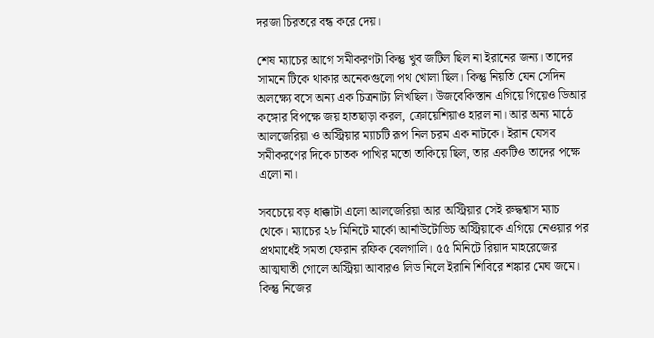দরজা চিরতরে বন্ধ করে দেয়।

শেষ ম্যাচের আগে সমীকরণটা কিন্তু খুব জটিল ছিল না ইরানের জন্য। তাদের সামনে টিকে থাকার অনেকগুলো পথ খোলা ছিল। কিন্তু নিয়তি যেন সেদিন অলক্ষ্যে বসে অন্য এক চিত্রনাট্য লিখছিল। উজবেকিস্তান এগিয়ে গিয়েও ডিআর কঙ্গোর বিপক্ষে জয় হাতছাড়া করল, ক্রোয়েশিয়াও হারল না। আর অন্য মাঠে আলজেরিয়া ও অস্ট্রিয়ার ম্যাচটি রূপ নিল চরম এক নাটকে। ইরান যেসব সমীকরণের দিকে চাতক পাখির মতো তাকিয়ে ছিল, তার একটিও তাদের পক্ষে এলো না।

সবচেয়ে বড় ধাক্কাটা এলো আলজেরিয়া আর অস্ট্রিয়ার সেই রুদ্ধশ্বাস ম্যাচ থেকে। ম্যাচের ২৮ মিনিটে মার্কো আর্নাউটোভিচ অস্ট্রিয়াকে এগিয়ে নেওয়ার পর প্রথমার্ধেই সমতা ফেরান রফিক বেলগালি। ৫৫ মিনিটে রিয়াদ মাহরেজের আত্মঘাতী গোলে অস্ট্রিয়া আবারও লিড নিলে ইরানি শিবিরে শঙ্কার মেঘ জমে। কিন্তু নিজের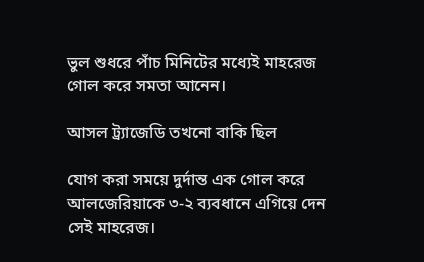ভুল শুধরে পাঁচ মিনিটের মধ্যেই মাহরেজ গোল করে সমতা আনেন।

আসল ট্র্যাজেডি তখনো বাকি ছিল

যোগ করা সময়ে দুর্দান্ত এক গোল করে আলজেরিয়াকে ৩-২ ব্যবধানে এগিয়ে দেন সেই মাহরেজ।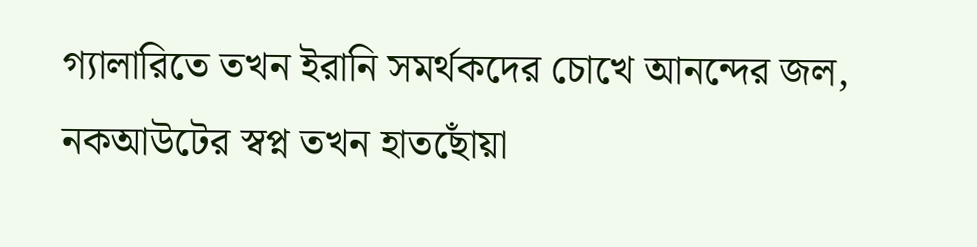গ্যালারিতে তখন ইরানি সমর্থকদের চোখে আনন্দের জল, নকআউটের স্বপ্ন তখন হাতছোঁয়া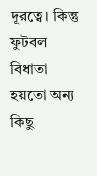দূরত্বে। কিন্তু ফুটবল বিধাতা হয়তো অন্য কিছু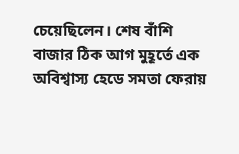চেয়েছিলেন। শেষ বাঁশি বাজার ঠিক আগ মুহূর্তে এক অবিশ্বাস্য হেডে সমতা ফেরায়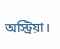অস্ট্রিয়া।